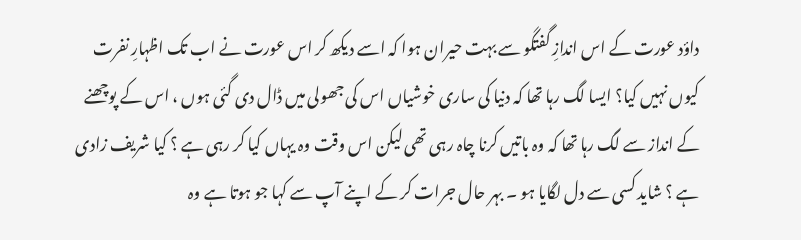داؤد عورت کے اس اندازِ گفتگو سے بہت حیران ہوا کہ اسے دیکھ کر اس عورت نے اب تک اظہارِ نفرت کیوں نہیں کیا؟ ایسا لگ رہا تھا کہ دنیا کی ساری خوشیاں اس کی جھولی میں ڈال دی گئی ہوں ، اس کے پوچھنے کے انداز سے لگ رہا تھا کہ وہ باتیں کرنا چاہ رہی تھی لیکن اس وقت وہ یہاں کیا کر رہی ہے ؟ کیا شریف زادی ہے ؟ شاید کسی سے دل لگایا ہو ۔ بہر حال جرات کر کے اپنے آپ سے کہا جو ہوتا ہے وہ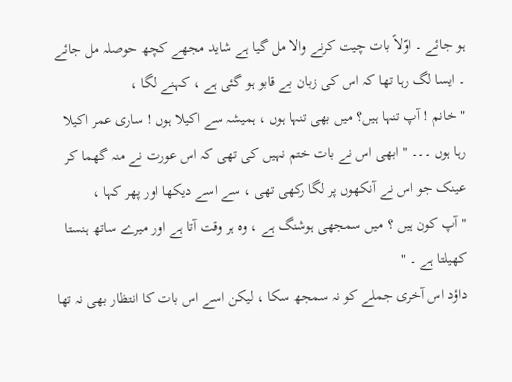ہو جائے ۔ اوّلاً بات چیت کرنے والا مل گیا ہے شاید مجھے کچھ حوصلہ مل جائے ۔ ایسا لگ رہا تھا کہ اس کی زبان بے قابو ہو گئی ہے ، کہنے لگا ،
" خانم ! آپ تنہا ہیں؟ میں بھی تنہا ہوں ، ہمیشہ سے اکیلا ہوں ! ساری عمر اکیلا رہا ہوں ۔۔۔ " ابھی اس نے بات ختم نہیں کی تھی کہ اس عورت نے منہ گھما کر عینک جو اس نے آنکھوں پر لگا رکھی تھی ، سے اسے دیکھا اور پھر کہا ،
" آپ کون ہیں ؟ میں سمجھی ہوشنگ ہے ، وہ ہر وقت آتا ہے اور میرے ساتھ ہنستا کھیلتا ہے ۔ "
داؤد اس آخری جملے کو نہ سمجھ سکا ، لیکن اسے اس بات کا انتظار بھی نہ تھا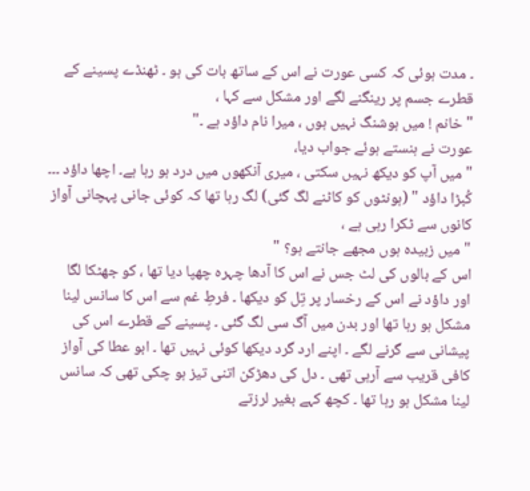۔ مدت ہوئی کہ کسی عورت نے اس کے ساتھ بات کی ہو ۔ ٹھنڈے پسینے کے قطرے جسم پر رینگنے لگے اور مشکل سے کہا ،
" خانم ! میں ہوشنگ نہیں ہوں ، میرا نام داؤد ہے ۔"
عورت نے ہنستے ہوئے جواب دیا،
" میں آپ کو دیکھ نہیں سکتی ، میری آنکھوں میں درد ہو رہا ہے۔ اچھا داؤد ۔۔۔ کُبڑا داؤد " (ہونٹوں کو کاٹنے لگ گئی) لگ رہا تھا کہ کوئی جانی پہچانی آواز کانوں سے ٹکرا رہی ہے ،
" میں زبیدہ ہوں مجھے جانتے ہو؟ "
اس کے بالوں کی لٹ جس نے اس کا آدھا چہرہ چھپا دیا تھا ، کو جھٹکا لگا اور داؤد نے اس کے رخسار پر تِل کو دیکھا ۔ فرطِ غم سے اس کا سانس لینا مشکل ہو رہا تھا اور بدن میں آگ سی لگ گئی ۔ پسینے کے قطرے اس کی پیشانی سے گرنے لگے ۔ اپنے ارد گرد دیکھا کوئی نہیں تھا ۔ ابو عطا کی آواز کافی قریب سے آرہی تھی ۔ دل کی دھڑکن اتنی تیز ہو چکی تھی کہ سانس لینا مشکل ہو رہا تھا ۔ کچھ کہے بغیر لرزتے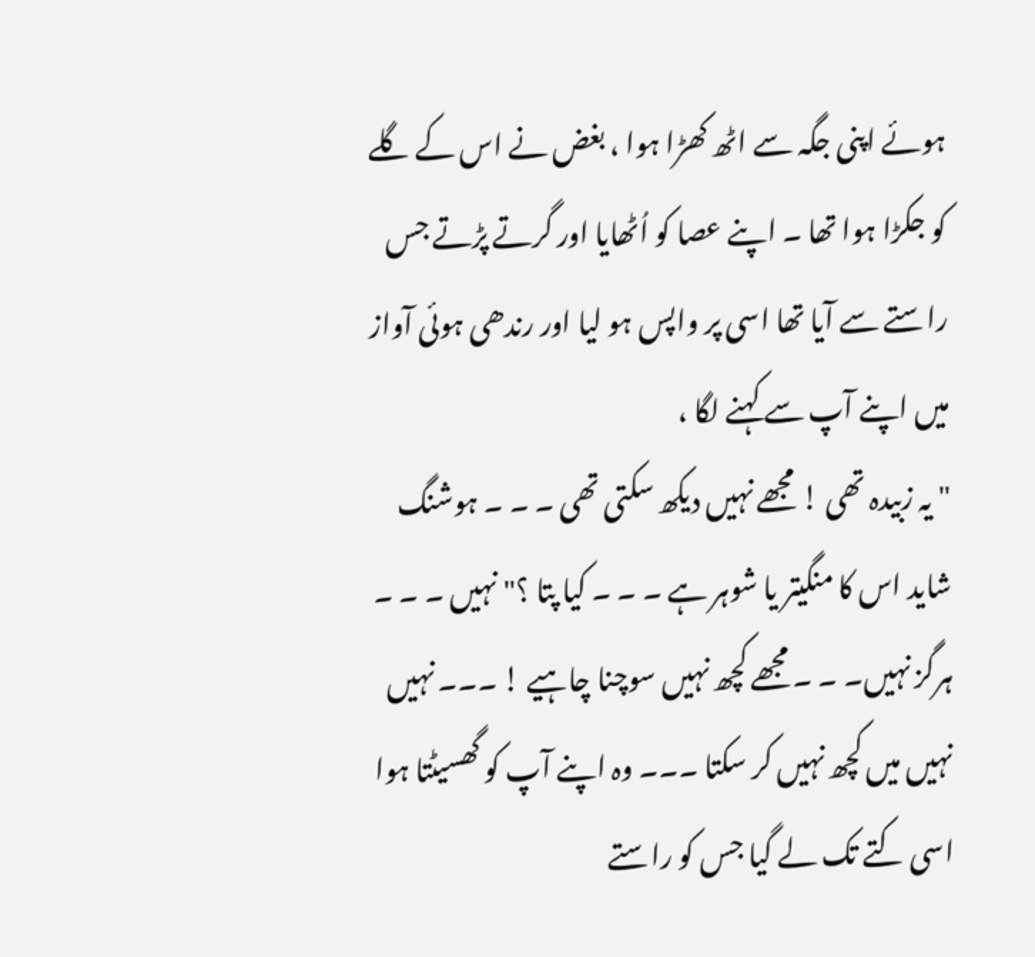ہوئے اپنی جگہ سے اٹھ کھڑا ہوا ، بغض نے اس کے گلے کو جکڑا ہوا تھا ۔ اپنے عصا کو اُٹھایا اور گرتے پڑتے جس راستے سے آیا تھا اسی پر واپس ہو لیا اور رندھی ہوئی آواز میں اپنے آپ سے کہنے لگا ،
" یہ زبیدہ تھی ! مجھے نہیں دیکھ سکتی تھی ۔ ۔ ۔ ہوشنگ شاید اس کا منگیتر یا شوہر ہے ۔ ۔ ۔ کیا پتا ؟" نہیں ۔ ۔ ۔ ہرگز نہیں۔ ۔ ۔ مجھے کچھ نہیں سوچنا چاہیے ! ۔۔۔ نہیں نہیں میں کچھ نہیں کر سکتا ۔۔۔ وہ اپنے آپ کو گھسیٹتا ہوا اسی کتے تک لے گیا جس کو راستے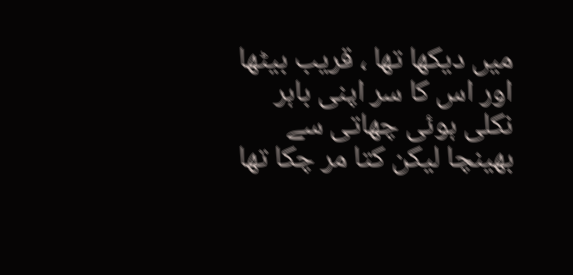میں دیکھا تھا ، قریب بیٹھا اور اس کا سر اپنی باہر نکلی ہوئی چھاتی سے بھینچا لیکن کتا مر چکا تھا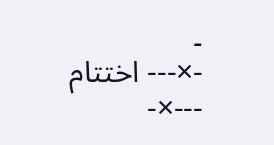۔
-×--- اختتام ---×-